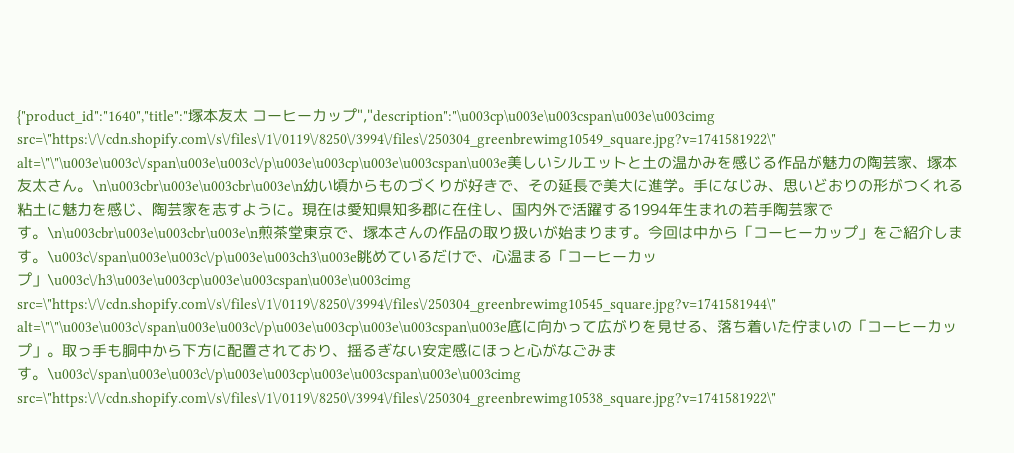{"product_id":"1640","title":"塚本友太 コーヒーカップ","description":"\u003cp\u003e\u003cspan\u003e\u003cimg src=\"https:\/\/cdn.shopify.com\/s\/files\/1\/0119\/8250\/3994\/files\/250304_greenbrewimg10549_square.jpg?v=1741581922\" alt=\"\"\u003e\u003c\/span\u003e\u003c\/p\u003e\u003cp\u003e\u003cspan\u003e美しいシルエットと土の温かみを感じる作品が魅力の陶芸家、塚本友太さん。\n\u003cbr\u003e\u003cbr\u003e\n幼い頃からものづくりが好きで、その延長で美大に進学。手になじみ、思いどおりの形がつくれる粘土に魅力を感じ、陶芸家を志すように。現在は愛知県知多郡に在住し、国内外で活躍する1994年生まれの若手陶芸家です。\n\u003cbr\u003e\u003cbr\u003e\n煎茶堂東京で、塚本さんの作品の取り扱いが始まります。今回は中から「コーヒーカップ」をご紹介します。\u003c\/span\u003e\u003c\/p\u003e\u003ch3\u003e眺めているだけで、心温まる「コーヒーカップ」\u003c\/h3\u003e\u003cp\u003e\u003cspan\u003e\u003cimg src=\"https:\/\/cdn.shopify.com\/s\/files\/1\/0119\/8250\/3994\/files\/250304_greenbrewimg10545_square.jpg?v=1741581944\" alt=\"\"\u003e\u003c\/span\u003e\u003c\/p\u003e\u003cp\u003e\u003cspan\u003e底に向かって広がりを見せる、落ち着いた佇まいの「コーヒーカップ」。取っ手も胴中から下方に配置されており、揺るぎない安定感にほっと心がなごみます。\u003c\/span\u003e\u003c\/p\u003e\u003cp\u003e\u003cspan\u003e\u003cimg src=\"https:\/\/cdn.shopify.com\/s\/files\/1\/0119\/8250\/3994\/files\/250304_greenbrewimg10538_square.jpg?v=1741581922\"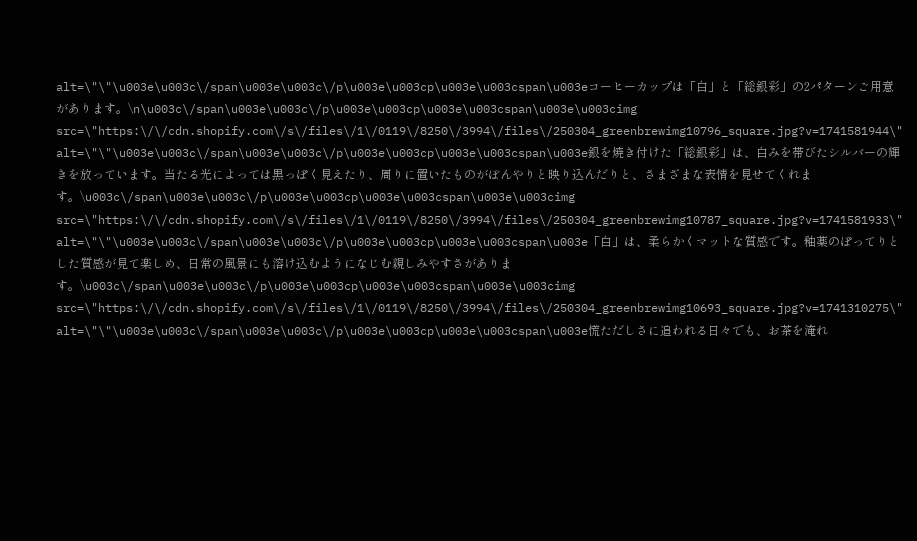alt=\"\"\u003e\u003c\/span\u003e\u003c\/p\u003e\u003cp\u003e\u003cspan\u003eコーヒーカップは「白」と「総銀彩」の2パターンご用意があります。\n\u003c\/span\u003e\u003c\/p\u003e\u003cp\u003e\u003cspan\u003e\u003cimg src=\"https:\/\/cdn.shopify.com\/s\/files\/1\/0119\/8250\/3994\/files\/250304_greenbrewimg10796_square.jpg?v=1741581944\" alt=\"\"\u003e\u003c\/span\u003e\u003c\/p\u003e\u003cp\u003e\u003cspan\u003e銀を焼き付けた「総銀彩」は、白みを帯びたシルバーの輝きを放っています。当たる光によっては黒っぽく見えたり、周りに置いたものがぼんやりと映り込んだりと、さまざまな表情を見せてくれます。\u003c\/span\u003e\u003c\/p\u003e\u003cp\u003e\u003cspan\u003e\u003cimg src=\"https:\/\/cdn.shopify.com\/s\/files\/1\/0119\/8250\/3994\/files\/250304_greenbrewimg10787_square.jpg?v=1741581933\" alt=\"\"\u003e\u003c\/span\u003e\u003c\/p\u003e\u003cp\u003e\u003cspan\u003e「白」は、柔らかくマットな質感です。釉薬のぽってりとした質感が見て楽しめ、日常の風景にも溶け込むようになじむ親しみやすさがあります。\u003c\/span\u003e\u003c\/p\u003e\u003cp\u003e\u003cspan\u003e\u003cimg src=\"https:\/\/cdn.shopify.com\/s\/files\/1\/0119\/8250\/3994\/files\/250304_greenbrewimg10693_square.jpg?v=1741310275\" alt=\"\"\u003e\u003c\/span\u003e\u003c\/p\u003e\u003cp\u003e\u003cspan\u003e慌ただしさに追われる日々でも、お茶を淹れ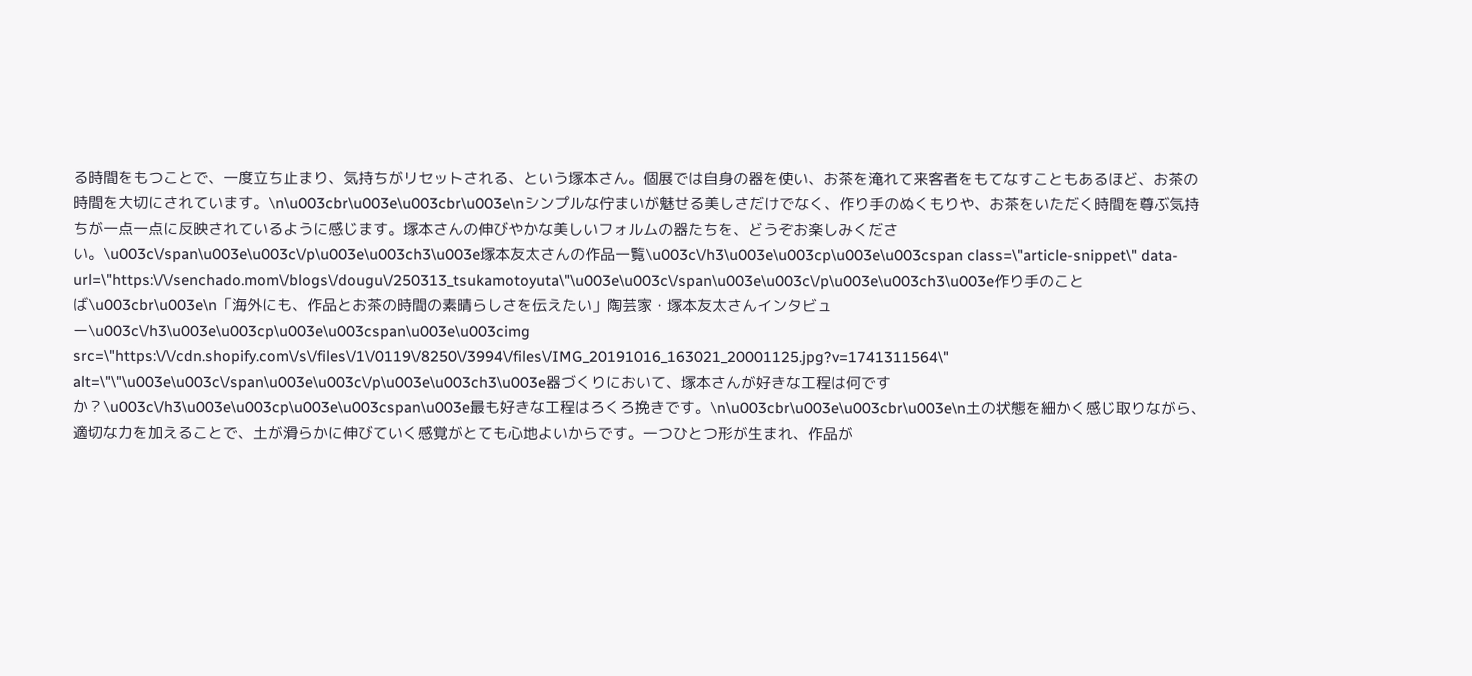る時間をもつことで、一度立ち止まり、気持ちがリセットされる、という塚本さん。個展では自身の器を使い、お茶を淹れて来客者をもてなすこともあるほど、お茶の時間を大切にされています。\n\u003cbr\u003e\u003cbr\u003e\nシンプルな佇まいが魅せる美しさだけでなく、作り手のぬくもりや、お茶をいただく時間を尊ぶ気持ちが一点一点に反映されているように感じます。塚本さんの伸びやかな美しいフォルムの器たちを、どうぞお楽しみください。\u003c\/span\u003e\u003c\/p\u003e\u003ch3\u003e塚本友太さんの作品一覧\u003c\/h3\u003e\u003cp\u003e\u003cspan class=\"article-snippet\" data-url=\"https:\/\/senchado.mom\/blogs\/dougu\/250313_tsukamotoyuta\"\u003e\u003c\/span\u003e\u003c\/p\u003e\u003ch3\u003e作り手のことば\u003cbr\u003e\n「海外にも、作品とお茶の時間の素晴らしさを伝えたい」陶芸家・塚本友太さんインタビュー\u003c\/h3\u003e\u003cp\u003e\u003cspan\u003e\u003cimg src=\"https:\/\/cdn.shopify.com\/s\/files\/1\/0119\/8250\/3994\/files\/IMG_20191016_163021_20001125.jpg?v=1741311564\" alt=\"\"\u003e\u003c\/span\u003e\u003c\/p\u003e\u003ch3\u003e器づくりにおいて、塚本さんが好きな工程は何ですか？\u003c\/h3\u003e\u003cp\u003e\u003cspan\u003e最も好きな工程はろくろ挽きです。\n\u003cbr\u003e\u003cbr\u003e\n土の状態を細かく感じ取りながら、適切な力を加えることで、土が滑らかに伸びていく感覚がとても心地よいからです。一つひとつ形が生まれ、作品が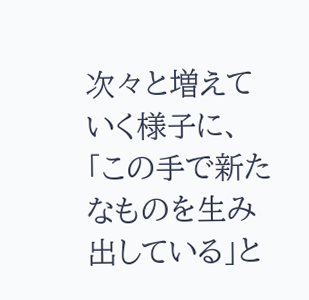次々と増えていく様子に、「この手で新たなものを生み出している」と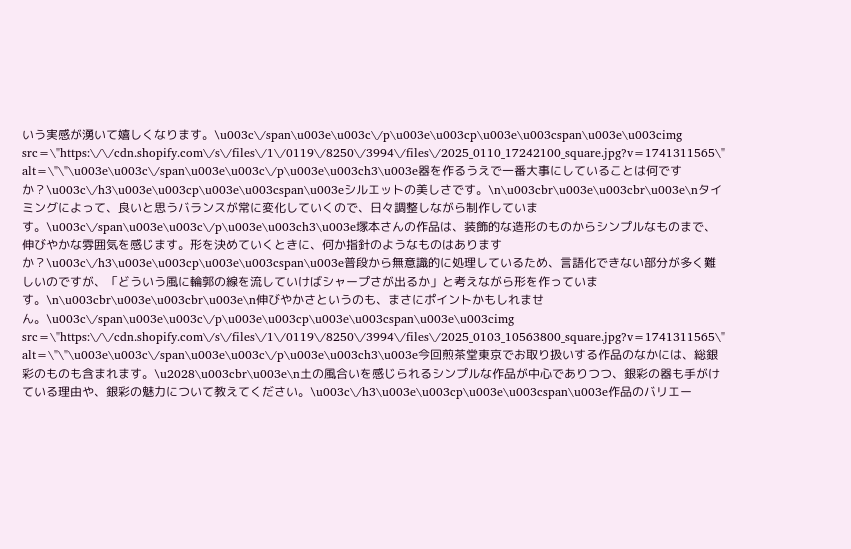いう実感が湧いて嬉しくなります。\u003c\/span\u003e\u003c\/p\u003e\u003cp\u003e\u003cspan\u003e\u003cimg src=\"https:\/\/cdn.shopify.com\/s\/files\/1\/0119\/8250\/3994\/files\/2025_0110_17242100_square.jpg?v=1741311565\" alt=\"\"\u003e\u003c\/span\u003e\u003c\/p\u003e\u003ch3\u003e器を作るうえで一番大事にしていることは何ですか？\u003c\/h3\u003e\u003cp\u003e\u003cspan\u003eシルエットの美しさです。\n\u003cbr\u003e\u003cbr\u003e\nタイミングによって、良いと思うバランスが常に変化していくので、日々調整しながら制作しています。\u003c\/span\u003e\u003c\/p\u003e\u003ch3\u003e塚本さんの作品は、装飾的な造形のものからシンプルなものまで、伸びやかな雰囲気を感じます。形を決めていくときに、何か指針のようなものはありますか？\u003c\/h3\u003e\u003cp\u003e\u003cspan\u003e普段から無意識的に処理しているため、言語化できない部分が多く難しいのですが、「どういう風に輪郭の線を流していけばシャープさが出るか」と考えながら形を作っています。\n\u003cbr\u003e\u003cbr\u003e\n伸びやかさというのも、まさにポイントかもしれません。\u003c\/span\u003e\u003c\/p\u003e\u003cp\u003e\u003cspan\u003e\u003cimg src=\"https:\/\/cdn.shopify.com\/s\/files\/1\/0119\/8250\/3994\/files\/2025_0103_10563800_square.jpg?v=1741311565\" alt=\"\"\u003e\u003c\/span\u003e\u003c\/p\u003e\u003ch3\u003e今回煎茶堂東京でお取り扱いする作品のなかには、総銀彩のものも含まれます。\u2028\u003cbr\u003e\n土の風合いを感じられるシンプルな作品が中心でありつつ、銀彩の器も手がけている理由や、銀彩の魅力について教えてください。\u003c\/h3\u003e\u003cp\u003e\u003cspan\u003e作品のバリエー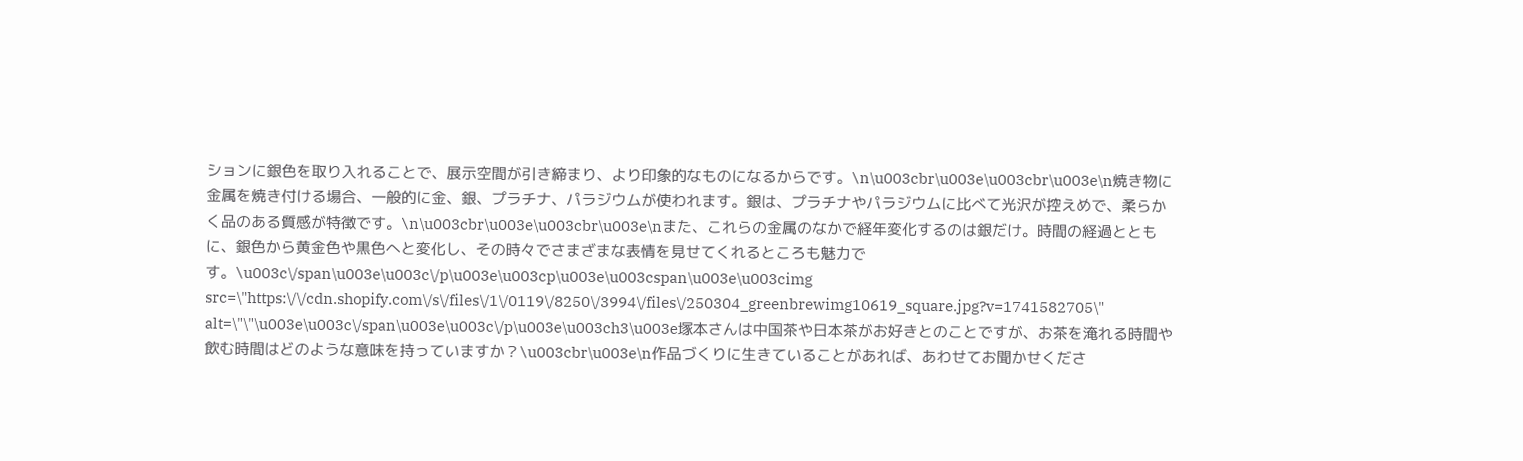ションに銀色を取り入れることで、展示空間が引き締まり、より印象的なものになるからです。\n\u003cbr\u003e\u003cbr\u003e\n焼き物に金属を焼き付ける場合、一般的に金、銀、プラチナ、パラジウムが使われます。銀は、プラチナやパラジウムに比べて光沢が控えめで、柔らかく品のある質感が特徴です。\n\u003cbr\u003e\u003cbr\u003e\nまた、これらの金属のなかで経年変化するのは銀だけ。時間の経過とともに、銀色から黄金色や黒色へと変化し、その時々でさまざまな表情を見せてくれるところも魅力です。\u003c\/span\u003e\u003c\/p\u003e\u003cp\u003e\u003cspan\u003e\u003cimg src=\"https:\/\/cdn.shopify.com\/s\/files\/1\/0119\/8250\/3994\/files\/250304_greenbrewimg10619_square.jpg?v=1741582705\" alt=\"\"\u003e\u003c\/span\u003e\u003c\/p\u003e\u003ch3\u003e塚本さんは中国茶や日本茶がお好きとのことですが、お茶を淹れる時間や飲む時間はどのような意味を持っていますか？\u003cbr\u003e\n作品づくりに生きていることがあれば、あわせてお聞かせくださ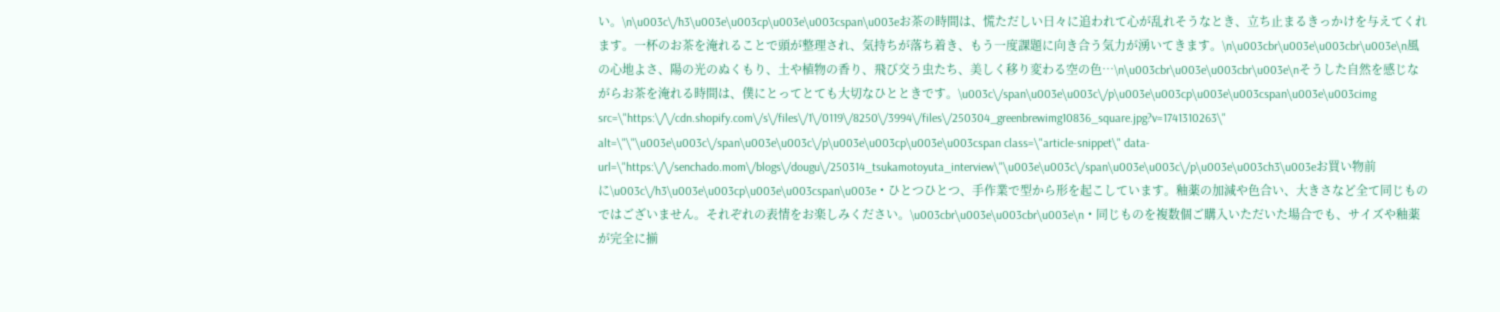い。\n\u003c\/h3\u003e\u003cp\u003e\u003cspan\u003eお茶の時間は、慌ただしい日々に追われて心が乱れそうなとき、立ち止まるきっかけを与えてくれます。一杯のお茶を淹れることで頭が整理され、気持ちが落ち着き、もう一度課題に向き合う気力が湧いてきます。\n\u003cbr\u003e\u003cbr\u003e\n風の心地よさ、陽の光のぬくもり、土や植物の香り、飛び交う虫たち、美しく移り変わる空の色…\n\u003cbr\u003e\u003cbr\u003e\nそうした自然を感じながらお茶を淹れる時間は、僕にとってとても大切なひとときです。\u003c\/span\u003e\u003c\/p\u003e\u003cp\u003e\u003cspan\u003e\u003cimg src=\"https:\/\/cdn.shopify.com\/s\/files\/1\/0119\/8250\/3994\/files\/250304_greenbrewimg10836_square.jpg?v=1741310263\" alt=\"\"\u003e\u003c\/span\u003e\u003c\/p\u003e\u003cp\u003e\u003cspan class=\"article-snippet\" data-url=\"https:\/\/senchado.mom\/blogs\/dougu\/250314_tsukamotoyuta_interview\"\u003e\u003c\/span\u003e\u003c\/p\u003e\u003ch3\u003eお買い物前に\u003c\/h3\u003e\u003cp\u003e\u003cspan\u003e・ひとつひとつ、手作業で型から形を起こしています。釉薬の加減や色合い、大きさなど全て同じものではございません。それぞれの表情をお楽しみください。\u003cbr\u003e\u003cbr\u003e\n・同じものを複数個ご購入いただいた場合でも、サイズや釉薬が完全に揃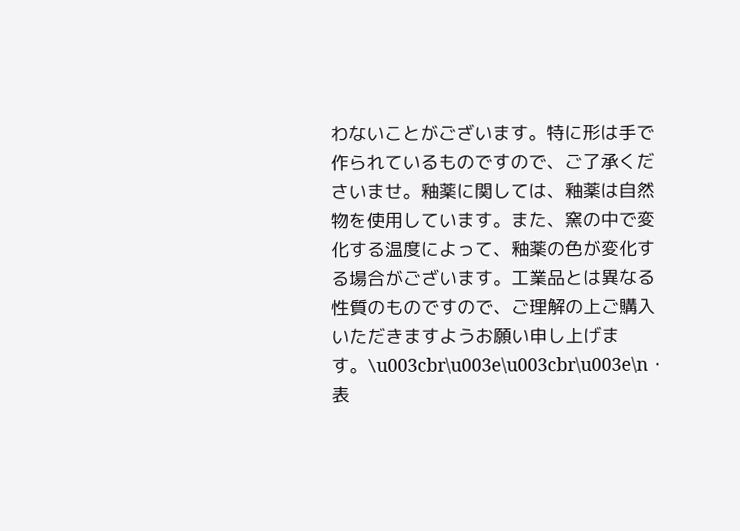わないことがございます。特に形は手で作られているものですので、ご了承くださいませ。釉薬に関しては、釉薬は自然物を使用しています。また、窯の中で変化する温度によって、釉薬の色が変化する場合がございます。工業品とは異なる性質のものですので、ご理解の上ご購入いただきますようお願い申し上げます。\u003cbr\u003e\u003cbr\u003e\n・表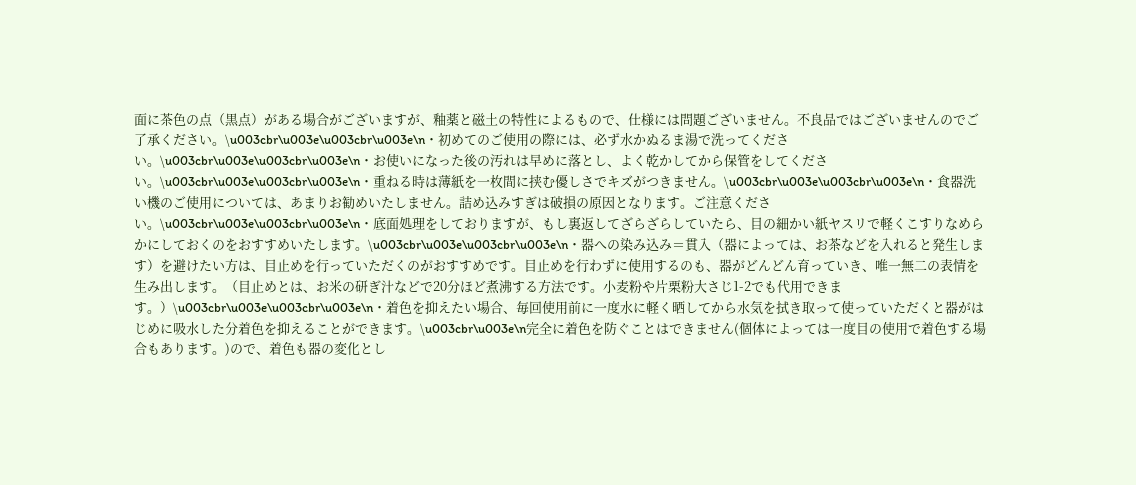面に茶色の点（黒点）がある場合がございますが、釉薬と磁土の特性によるもので、仕様には問題ございません。不良品ではございませんのでご了承ください。\u003cbr\u003e\u003cbr\u003e\n・初めてのご使用の際には、必ず水かぬるま湯で洗ってください。\u003cbr\u003e\u003cbr\u003e\n・お使いになった後の汚れは早めに落とし、よく乾かしてから保管をしてください。\u003cbr\u003e\u003cbr\u003e\n・重ねる時は薄紙を一枚間に挟む優しさでキズがつきません。\u003cbr\u003e\u003cbr\u003e\n・食器洗い機のご使用については、あまりお勧めいたしません。詰め込みすぎは破損の原因となります。ご注意ください。\u003cbr\u003e\u003cbr\u003e\n・底面処理をしておりますが、もし裏返してざらざらしていたら、目の細かい紙ヤスリで軽くこすりなめらかにしておくのをおすすめいたします。\u003cbr\u003e\u003cbr\u003e\n・器への染み込み＝貫入（器によっては、お茶などを入れると発生します）を避けたい方は、目止めを行っていただくのがおすすめです。目止めを行わずに使用するのも、器がどんどん育っていき、唯一無二の表情を生み出します。（目止めとは、お米の研ぎ汁などで20分ほど煮沸する方法です。小麦粉や片栗粉大さじ1-2でも代用できます。）\u003cbr\u003e\u003cbr\u003e\n・着色を抑えたい場合、毎回使用前に一度水に軽く晒してから水気を拭き取って使っていただくと器がはじめに吸水した分着色を抑えることができます。\u003cbr\u003e\n完全に着色を防ぐことはできません(個体によっては一度目の使用で着色する場合もあります。)ので、着色も器の変化とし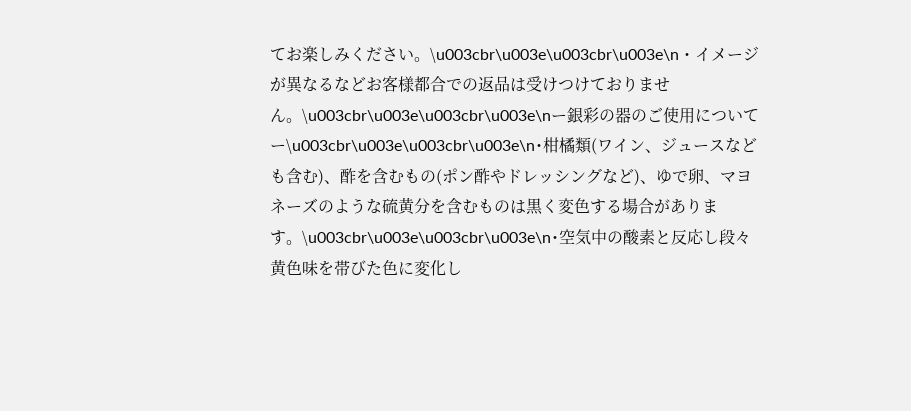てお楽しみください。\u003cbr\u003e\u003cbr\u003e\n・イメージが異なるなどお客様都合での返品は受けつけておりません。\u003cbr\u003e\u003cbr\u003e\nー銀彩の器のご使用についてー\u003cbr\u003e\u003cbr\u003e\n･柑橘類(ワイン、ジュースなども含む)、酢を含むもの(ポン酢やドレッシングなど)、ゆで卵、マヨネーズのような硫黄分を含むものは黒く変色する場合があります。\u003cbr\u003e\u003cbr\u003e\n･空気中の酸素と反応し段々黄色味を帯びた色に変化し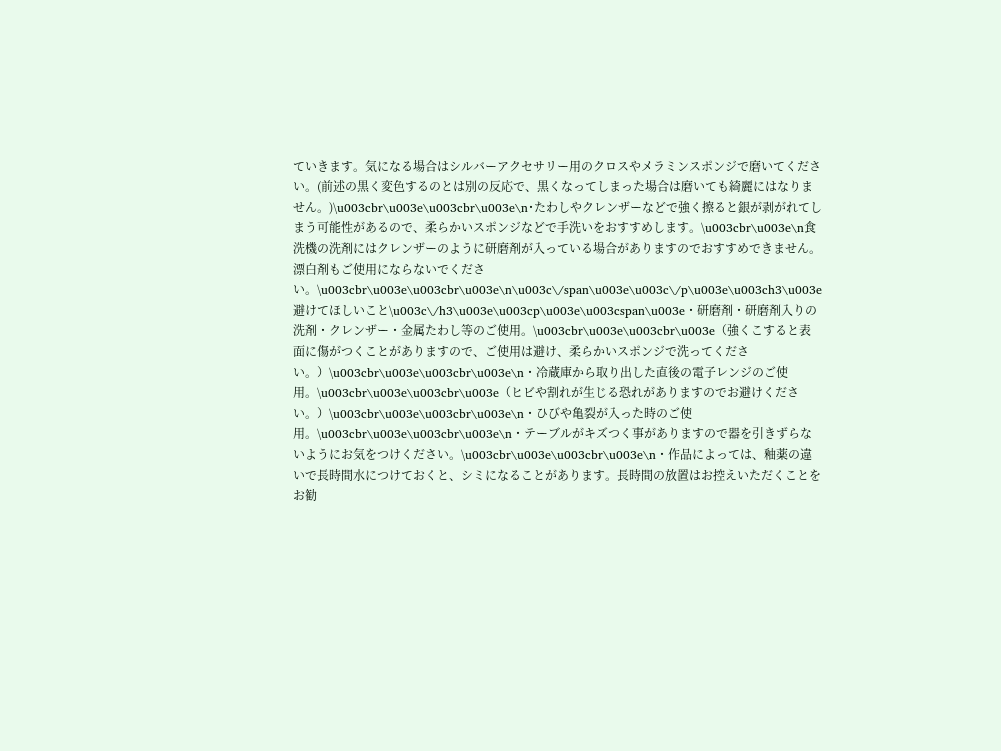ていきます。気になる場合はシルバーアクセサリー用のクロスやメラミンスポンジで磨いてください。(前述の黒く変色するのとは別の反応で、黒くなってしまった場合は磨いても綺麗にはなりません。)\u003cbr\u003e\u003cbr\u003e\n･たわしやクレンザーなどで強く擦ると銀が剥がれてしまう可能性があるので、柔らかいスポンジなどで手洗いをおすすめします。\u003cbr\u003e\n食洗機の洗剤にはクレンザーのように研磨剤が入っている場合がありますのでおすすめできません。漂白剤もご使用にならないでください。\u003cbr\u003e\u003cbr\u003e\n\u003c\/span\u003e\u003c\/p\u003e\u003ch3\u003e避けてほしいこと\u003c\/h3\u003e\u003cp\u003e\u003cspan\u003e・研磨剤・研磨剤入りの洗剤・クレンザー・金属たわし等のご使用。\u003cbr\u003e\u003cbr\u003e（強くこすると表面に傷がつくことがありますので、ご使用は避け、柔らかいスポンジで洗ってください。）\u003cbr\u003e\u003cbr\u003e\n・冷蔵庫から取り出した直後の電子レンジのご使用。\u003cbr\u003e\u003cbr\u003e（ヒビや割れが生じる恐れがありますのでお避けください。）\u003cbr\u003e\u003cbr\u003e\n・ひびや亀裂が入った時のご使用。\u003cbr\u003e\u003cbr\u003e\n・テーブルがキズつく事がありますので器を引きずらないようにお気をつけください。\u003cbr\u003e\u003cbr\u003e\n・作品によっては、釉薬の違いで長時間水につけておくと、シミになることがあります。長時間の放置はお控えいただくことをお勧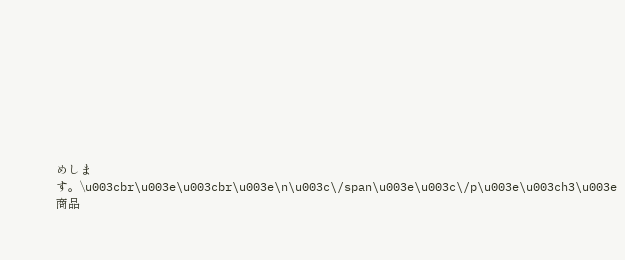めします。\u003cbr\u003e\u003cbr\u003e\n\u003c\/span\u003e\u003c\/p\u003e\u003ch3\u003e商品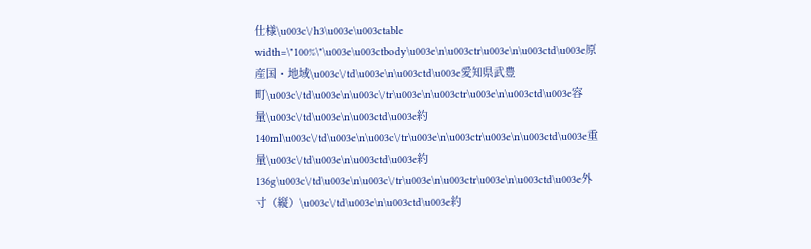仕様\u003c\/h3\u003e\u003ctable width=\"100%\"\u003e\u003ctbody\u003e\n\u003ctr\u003e\n\u003ctd\u003e原産国・地域\u003c\/td\u003e\n\u003ctd\u003e愛知県武豊町\u003c\/td\u003e\n\u003c\/tr\u003e\n\u003ctr\u003e\n\u003ctd\u003e容量\u003c\/td\u003e\n\u003ctd\u003e約140ml\u003c\/td\u003e\n\u003c\/tr\u003e\n\u003ctr\u003e\n\u003ctd\u003e重量\u003c\/td\u003e\n\u003ctd\u003e約136g\u003c\/td\u003e\n\u003c\/tr\u003e\n\u003ctr\u003e\n\u003ctd\u003e外寸（縦）\u003c\/td\u003e\n\u003ctd\u003e約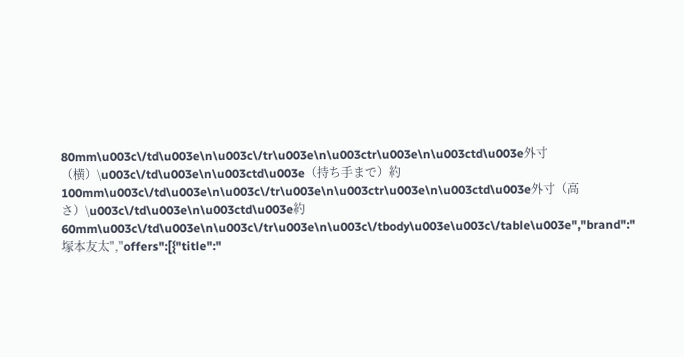80mm\u003c\/td\u003e\n\u003c\/tr\u003e\n\u003ctr\u003e\n\u003ctd\u003e外寸（横）\u003c\/td\u003e\n\u003ctd\u003e（持ち手まで）約100mm\u003c\/td\u003e\n\u003c\/tr\u003e\n\u003ctr\u003e\n\u003ctd\u003e外寸（高さ）\u003c\/td\u003e\n\u003ctd\u003e約60mm\u003c\/td\u003e\n\u003c\/tr\u003e\n\u003c\/tbody\u003e\u003c\/table\u003e","brand":"塚本友太","offers":[{"title":"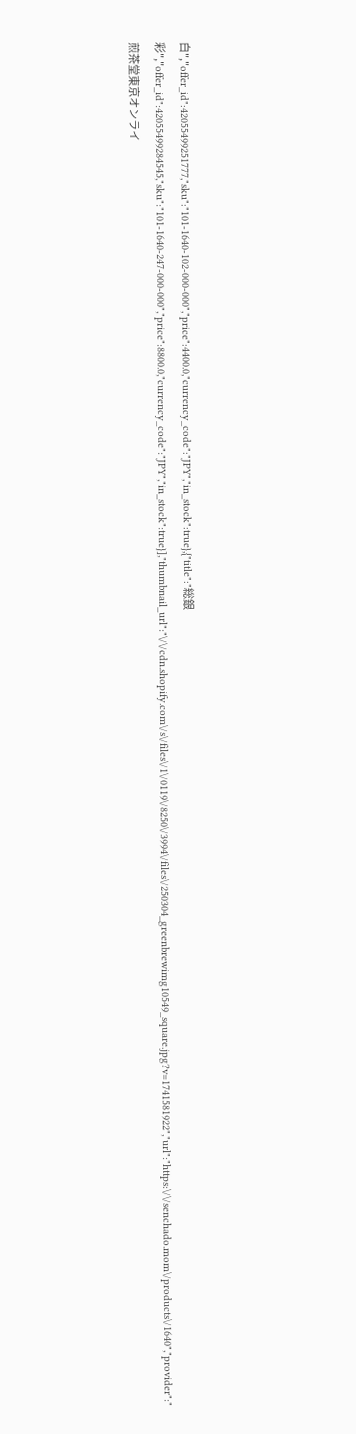白","offer_id":42055499251777,"sku":"101-1640-102-000-000","price":4400.0,"currency_code":"JPY","in_stock":true},{"title":"総銀彩","offer_id":42055499284545,"sku":"101-1640-247-000-000","price":8800.0,"currency_code":"JPY","in_stock":true}],"thumbnail_url":"\/\/cdn.shopify.com\/s\/files\/1\/0119\/8250\/3994\/files\/250304_greenbrewimg10549_square.jpg?v=1741581922","url":"https:\/\/senchado.mom\/products\/1640","provider":"煎茶堂東京オンライ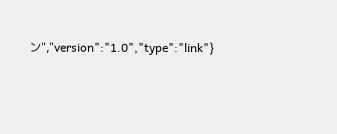ン","version":"1.0","type":"link"}